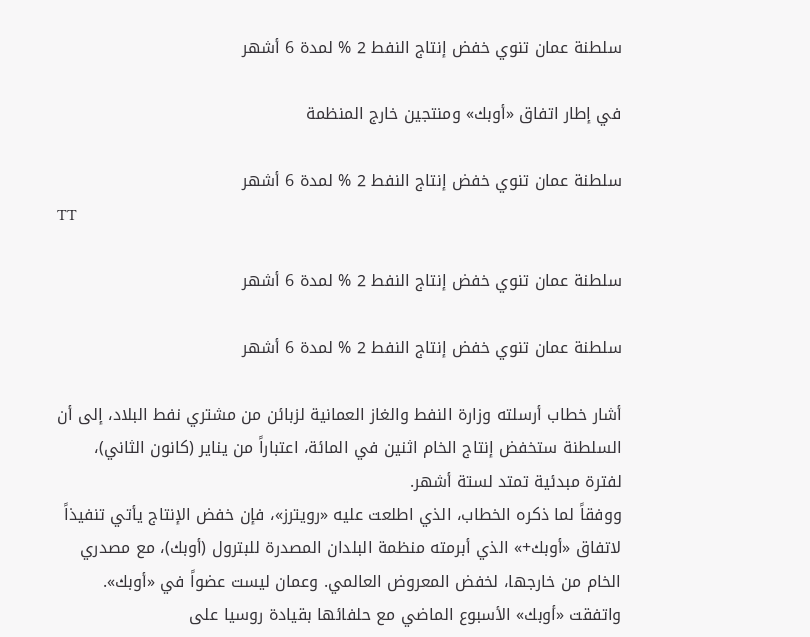سلطنة عمان تنوي خفض إنتاج النفط 2 % لمدة 6 أشهر

في إطار اتفاق «أوبك» ومنتجين خارج المنظمة

سلطنة عمان تنوي خفض إنتاج النفط 2 % لمدة 6 أشهر
TT

سلطنة عمان تنوي خفض إنتاج النفط 2 % لمدة 6 أشهر

سلطنة عمان تنوي خفض إنتاج النفط 2 % لمدة 6 أشهر

أشار خطاب أرسلته وزارة النفط والغاز العمانية لزبائن من مشتري نفط البلاد، إلى أن السلطنة ستخفض إنتاج الخام اثنين في المائة، اعتباراً من يناير (كانون الثاني)، لفترة مبدئية تمتد لستة أشهر.
ووفقاً لما ذكره الخطاب، الذي اطلعت عليه «رويترز»، فإن خفض الإنتاج يأتي تنفيذاً لاتفاق «أوبك+» الذي أبرمته منظمة البلدان المصدرة للبترول (أوبك)، مع مصدري الخام من خارجها، لخفض المعروض العالمي. وعمان ليست عضواً في «أوبك».
واتفقت «أوبك» الأسبوع الماضي مع حلفائها بقيادة روسيا على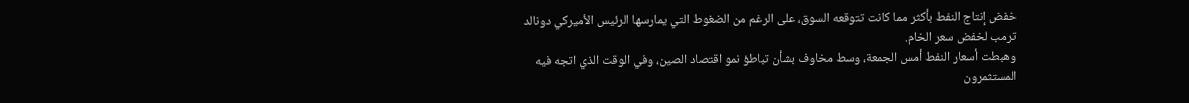خفض إنتاج النفط بأكثر مما كانت تتوقعه السوق، على الرغم من الضغوط التي يمارسها الرئيس الأميركي دونالد ترمب لخفض سعر الخام.
وهبطت أسعار النفط أمس الجمعة، وسط مخاوف بشأن تباطؤ نمو اقتصاد الصين، وفي الوقت الذي اتجه فيه المستثمرون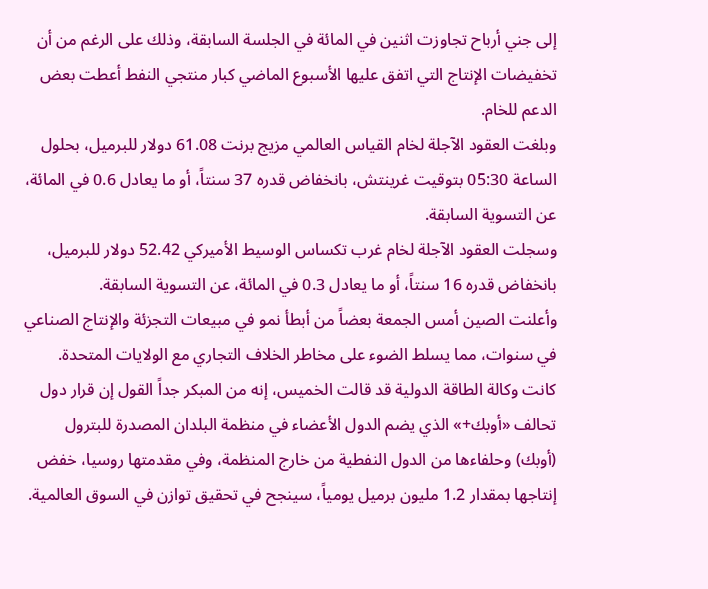إلى جني أرباح تجاوزت اثنين في المائة في الجلسة السابقة، وذلك على الرغم من أن تخفيضات الإنتاج التي اتفق عليها الأسبوع الماضي كبار منتجي النفط أعطت بعض الدعم للخام.
وبلغت العقود الآجلة لخام القياس العالمي مزيج برنت 61.08 دولار للبرميل، بحلول الساعة 05:30 بتوقيت غرينتش، بانخفاض قدره 37 سنتاً، أو ما يعادل 0.6 في المائة، عن التسوية السابقة.
وسجلت العقود الآجلة لخام غرب تكساس الوسيط الأميركي 52.42 دولار للبرميل، بانخفاض قدره 16 سنتاً، أو ما يعادل 0.3 في المائة، عن التسوية السابقة.
وأعلنت الصين أمس الجمعة بعضاً من أبطأ نمو في مبيعات التجزئة والإنتاج الصناعي في سنوات، مما يسلط الضوء على مخاطر الخلاف التجاري مع الولايات المتحدة.
كانت وكالة الطاقة الدولية قد قالت الخميس، إنه من المبكر جداً القول إن قرار دول تحالف «أوبك+» الذي يضم الدول الأعضاء في منظمة البلدان المصدرة للبترول (أوبك) وحلفاءها من الدول النفطية من خارج المنظمة، وفي مقدمتها روسيا، خفض إنتاجها بمقدار 1.2 مليون برميل يومياً، سينجح في تحقيق توازن في السوق العالمية.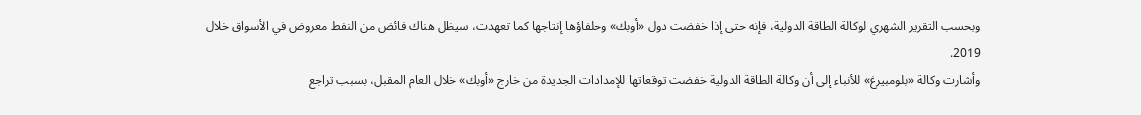وبحسب التقرير الشهري لوكالة الطاقة الدولية، فإنه حتى إذا خفضت دول «أوبك» وحلفاؤها إنتاجها كما تعهدت، سيظل هناك فائض من النفط معروض في الأسواق خلال 2019.
وأشارت وكالة «بلومبيرغ» للأنباء إلى أن وكالة الطاقة الدولية خفضت توقعاتها للإمدادات الجديدة من خارج «أوبك» خلال العام المقبل، بسبب تراجع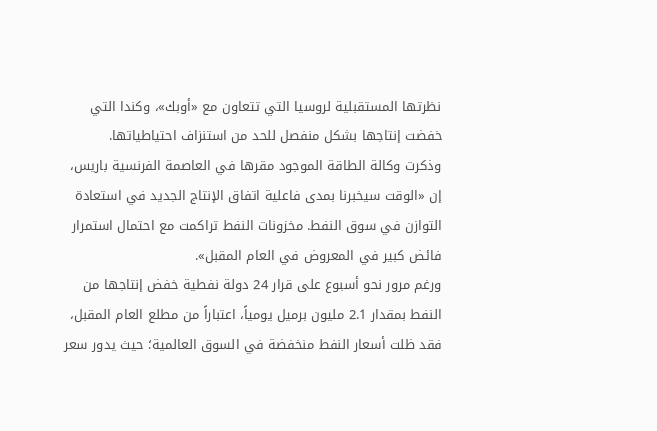نظرتها المستقبلية لروسيا التي تتعاون مع «أوبك»، وكندا التي خفضت إنتاجها بشكل منفصل للحد من استنزاف احتياطياتها.
وذكرت وكالة الطاقة الموجود مقرها في العاصمة الفرنسية باريس، إن «الوقت سيخبرنا بمدى فاعلية اتفاق الإنتاج الجديد في استعادة التوازن في سوق النفط. مخزونات النفط تراكمت مع احتمال استمرار فائض كبير في المعروض في العام المقبل».
ورغم مرور نحو أسبوع على قرار 24 دولة نفطية خفض إنتاجها من النفط بمقدار 2.1 مليون برميل يومياً، اعتباراً من مطلع العام المقبل، فقد ظلت أسعار النفط منخفضة في السوق العالمية؛ حيث يدور سعر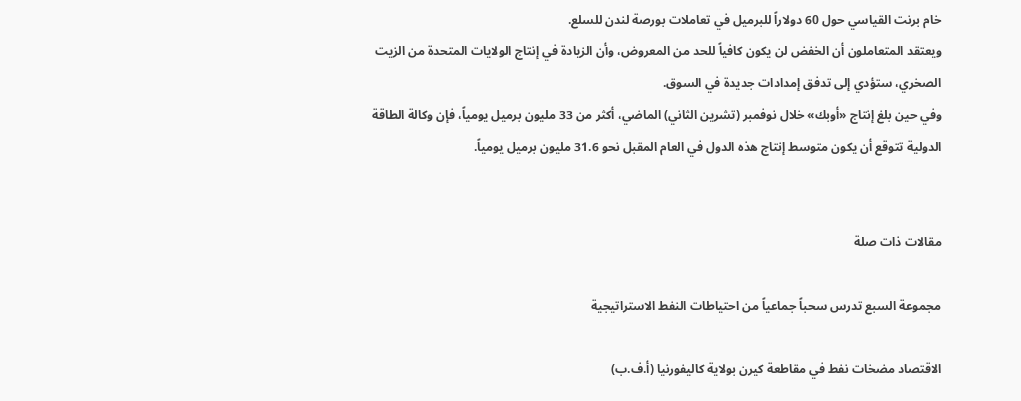خام برنت القياسي حول 60 دولاراً للبرميل في تعاملات بورصة لندن للسلع.
ويعتقد المتعاملون أن الخفض لن يكون كافياً للحد من المعروض، وأن الزيادة في إنتاج الولايات المتحدة من الزيت الصخري، ستؤدي إلى تدفق إمدادات جديدة في السوق.
وفي حين بلغ إنتاج «أوبك» خلال نوفمبر (تشرين الثاني) الماضي، أكثر من 33 مليون برميل يومياً، فإن وكالة الطاقة الدولية تتوقع أن يكون متوسط إنتاج هذه الدول في العام المقبل نحو 31.6 مليون برميل يومياً.


مقالات ذات صلة

مجموعة السبع تدرس سحباً جماعياً من احتياطات النفط الاستراتيجية

الاقتصاد مضخات نفط في مقاطعة كيرن بولاية كاليفورنيا (أ.ف.ب)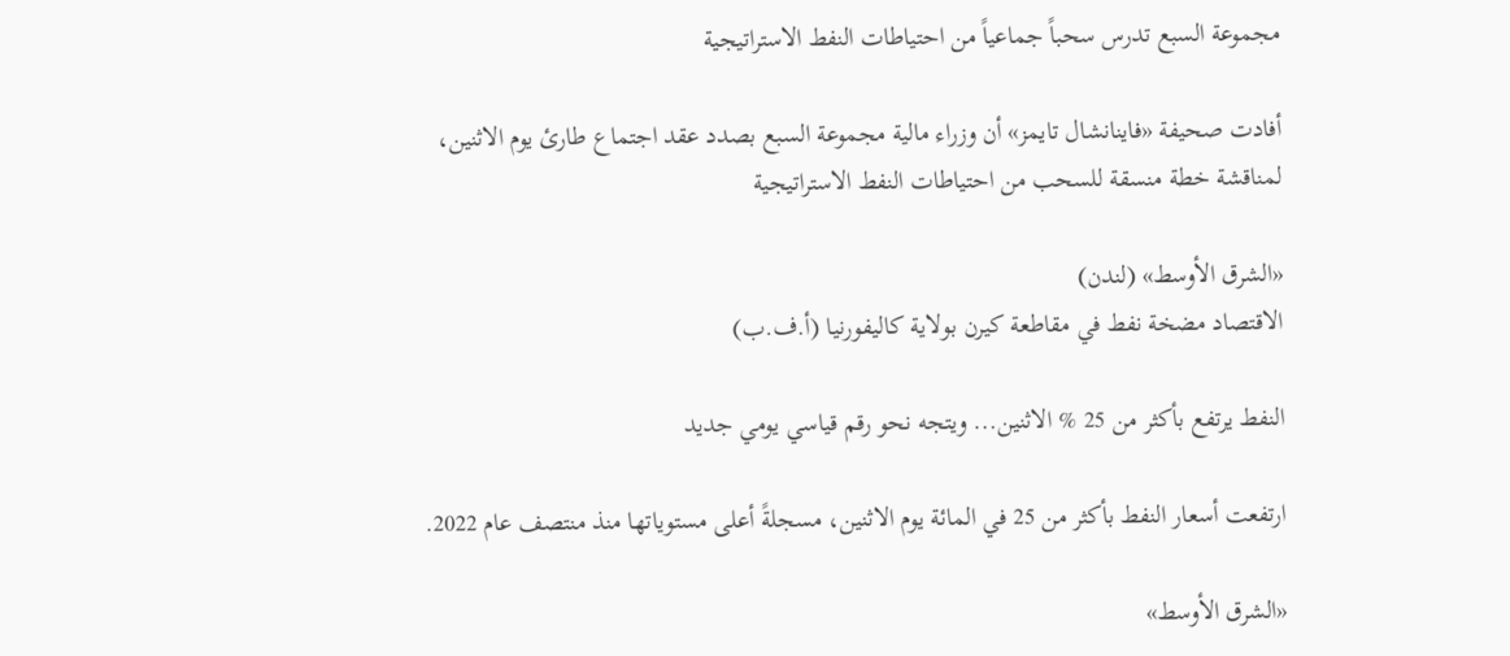مجموعة السبع تدرس سحباً جماعياً من احتياطات النفط الاستراتيجية

أفادت صحيفة «فاينانشال تايمز» أن وزراء مالية مجموعة السبع بصدد عقد اجتماع طارئ يوم الاثنين، لمناقشة خطة منسقة للسحب من احتياطات النفط الاستراتيجية

«الشرق الأوسط» (لندن)
الاقتصاد مضخة نفط في مقاطعة كيرن بولاية كاليفورنيا (أ.ف.ب)

النفط يرتفع بأكثر من 25 % الاثنين... ويتجه نحو رقم قياسي يومي جديد

ارتفعت أسعار النفط بأكثر من 25 في المائة يوم الاثنين، مسجلةً أعلى مستوياتها منذ منتصف عام 2022.

«الشرق الأوسط»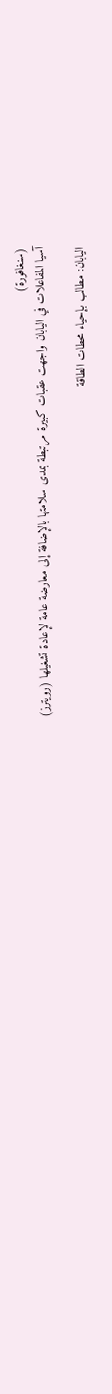(سنغافورة)
آسيا المفاعلات في اليابان واجهت عقبات كبيرة مرتبطة بمدى سلامتها بالإضافة إلى معارضة عامة لإعادة تشغيلها (رويترز)

اليابان: مطالب بإحياء محطات الطاقة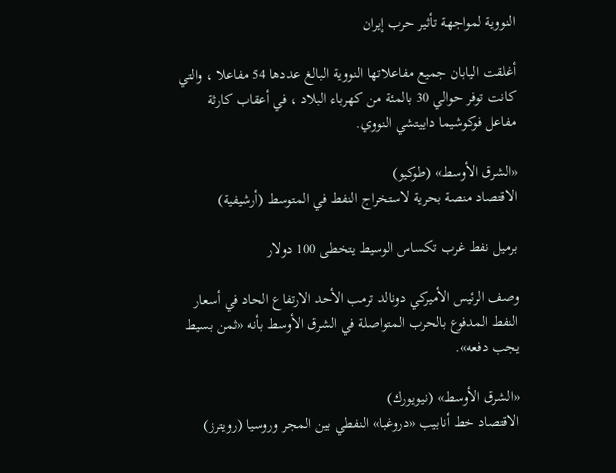النووية لمواجهة تأثير حرب إيران

أغلقت اليابان جميع مفاعلاتها النووية البالغ عددها 54 مفاعلا ، والتي كانت توفر حوالي 30 بالمئة من كهرباء البلاد ، في أعقاب كارثة مفاعل فوكوشيما داييتشي النووي.

«الشرق الأوسط» (طوكيو)
الاقتصاد منصة بحرية لاستخراج النفط في المتوسط (أرشيفية)

برميل نفط غرب تكساس الوسيط يتخطى 100 دولار

وصف الرئيس الأميركي دونالد ترمب الأحد الارتفاع الحاد في أسعار النفط المدفوع بالحرب المتواصلة في الشرق الأوسط بأنه «ثمن بسيط يجب دفعه».

«الشرق الأوسط» (نيويورك)
الاقتصاد خط أنابيب «دروغبا» النفطي بين المجر وروسيا (رويترز)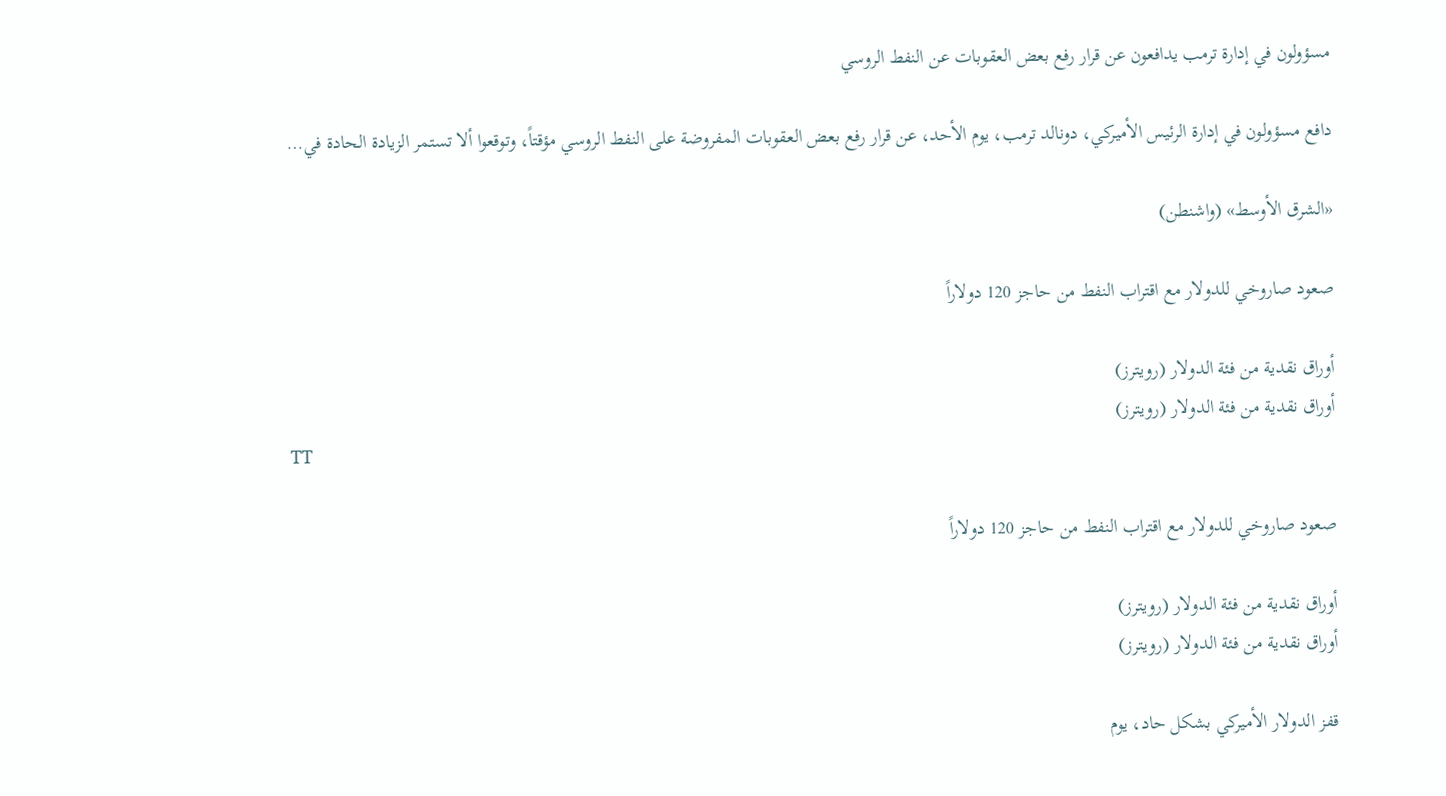مسؤولون في إدارة ترمب يدافعون عن قرار رفع بعض العقوبات عن النفط الروسي

دافع مسؤولون في إدارة الرئيس الأميركي، دونالد ترمب، يوم الأحد، عن قرار رفع بعض العقوبات المفروضة على النفط الروسي مؤقتاً، وتوقعوا ألا تستمر الزيادة الحادة في…

«الشرق الأوسط» (واشنطن)

صعود صاروخي للدولار مع اقتراب النفط من حاجز 120 دولاراً

أوراق نقدية من فئة الدولار (رويترز)
أوراق نقدية من فئة الدولار (رويترز)
TT

صعود صاروخي للدولار مع اقتراب النفط من حاجز 120 دولاراً

أوراق نقدية من فئة الدولار (رويترز)
أوراق نقدية من فئة الدولار (رويترز)

قفز الدولار الأميركي بشكل حاد، يوم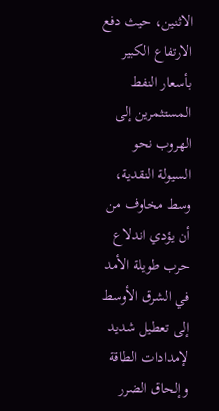الاثنين، حيث دفع الارتفاع الكبير بأسعار النفط المستثمرين إلى الهروب نحو السيولة النقدية، وسط مخاوف من أن يؤدي اندلاع حرب طويلة الأمد في الشرق الأوسط إلى تعطيل شديد لإمدادات الطاقة وإلحاق الضرر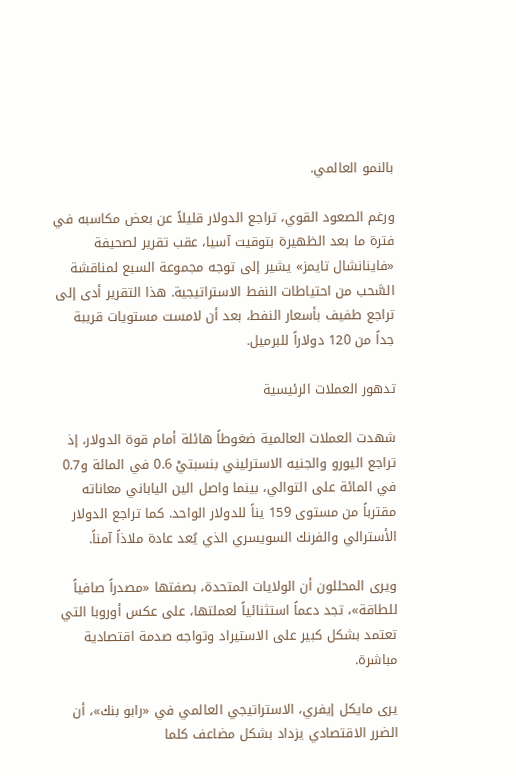بالنمو العالمي.

ورغم الصعود القوي، تراجع الدولار قليلاً عن بعض مكاسبه في فترة ما بعد الظهيرة بتوقيت آسيا، عقب تقرير لصحيفة «فاينانشال تايمز» يشير إلى توجه مجموعة السبع لمناقشة السَّحب من احتياطات النفط الاستراتيجية. هذا التقرير أدى إلى تراجع طفيف بأسعار النفط، بعد أن لامست مستويات قريبة جداً من 120 دولاراً للبرميل.

تدهور العملات الرئيسية

شهدت العملات العالمية ضغوطاً هائلة أمام قوة الدولار، إذ تراجع اليورو والجنيه الاسترليني بنسبتيْ 0.6 في المائة و0.7 في المائة على التوالي، بينما واصل الين الياباني معاناته مقترباً من مستوى 159 يناً للدولار الواحد. كما تراجع الدولار الأسترالي والفرنك السويسري الذي يُعد عادة ملاذاً آمناً.

ويرى المحللون أن الولايات المتحدة، بصفتها «مصدراً صافياً للطاقة»، تجد دعماً استثنائياً لعملتها، على عكس أوروبا التي تعتمد بشكل كبير على الاستيراد وتواجه صدمة اقتصادية مباشرة.

يرى مايكل إيفري، الاستراتيجي العالمي في «رابو بنك»، أن الضرر الاقتصادي يزداد بشكل مضاعف كلما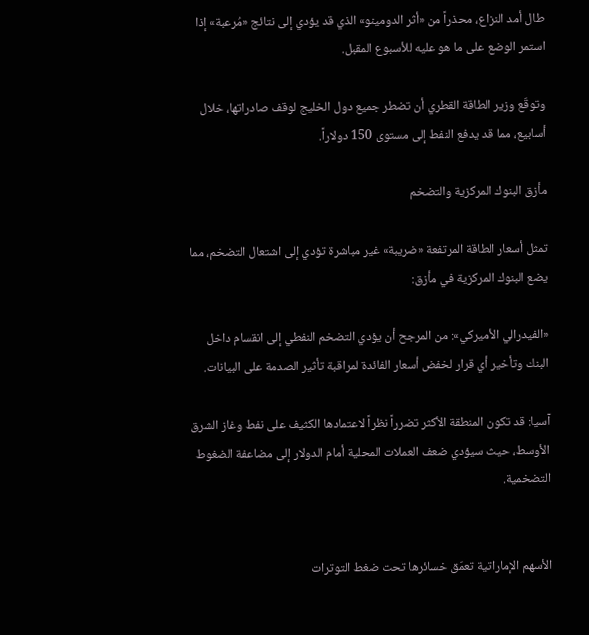طال أمد النزاع، محذراً من «أثر الدومينو» الذي قد يؤدي إلى نتائج «مُرعبة» إذا استمر الوضع على ما هو عليه للأسبوع المقبل.

وتوقّع وزير الطاقة القطري أن تضطر جميع دول الخليج لوقف صادراتها، خلال أسابيع، مما قد يدفع النفط إلى مستوى 150 دولاراً.

مأزق البنوك المركزية والتضخم

تمثل أسعار الطاقة المرتفعة «ضريبة» غير مباشرة تؤدي إلى اشتعال التضخم، مما يضع البنوك المركزية في مأزق:

«الفيدرالي الأميركي»: من المرجح أن يؤدي التضخم النفطي إلى انقسام داخل البنك وتأخير أي قرار لخفض أسعار الفائدة لمراقبة تأثير الصدمة على البيانات.

آسيا: قد تكون المنطقة الأكثر تضرراً نظراً لاعتمادها الكثيف على نفط وغاز الشرق الأوسط، حيث سيؤدي ضعف العملات المحلية أمام الدولار إلى مضاعفة الضغوط التضخمية.


الأسهم الإماراتية تعمّق خسائرها تحت ضغط التوترات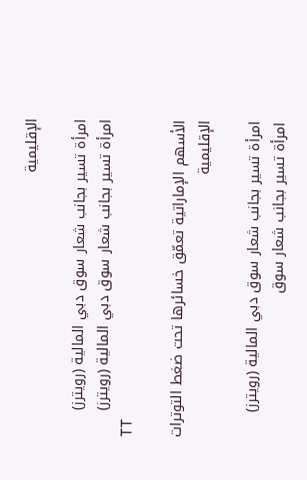الإقليمية

امرأة تسير بجانب شعار سوق دبي المالية (رويترز)
امرأة تسير بجانب شعار سوق دبي المالية (رويترز)
TT

الأسهم الإماراتية تعمّق خسائرها تحت ضغط التوترات الإقليمية

امرأة تسير بجانب شعار سوق دبي المالية (رويترز)
امرأة تسير بجانب شعار سوق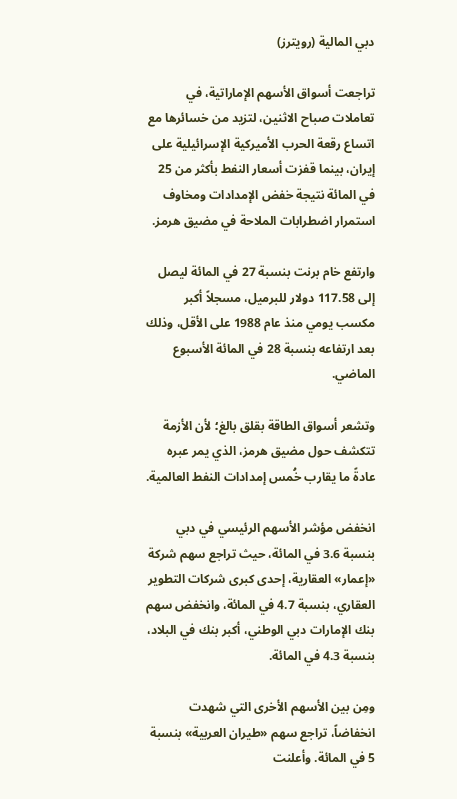دبي المالية (رويترز)

تراجعت أسواق الأسهم الإماراتية، في تعاملات صباح الاثنين، لتزيد من خسائرها مع اتساع رقعة الحرب الأميركية الإسرائيلية على إيران، بينما قفزت أسعار النفط بأكثر من 25 في المائة نتيجة خفض الإمدادات ومخاوف استمرار اضطرابات الملاحة في مضيق هرمز.

وارتفع خام برنت بنسبة 27 في المائة ليصل إلى 117.58 دولار للبرميل، مسجلاً أكبر مكسب يومي منذ عام 1988 على الأقل، وذلك بعد ارتفاعه بنسبة 28 في المائة الأسبوع الماضي.

وتشعر أسواق الطاقة بقلق بالغ؛ لأن الأزمة تتكشف حول مضيق هرمز، الذي يمر عبره عادةً ما يقارب خُمس إمدادات النفط العالمية.

انخفض مؤشر الأسهم الرئيسي في دبي بنسبة 3.6 في المائة، حيث تراجع سهم شركة «إعمار» العقارية، إحدى كبرى شركات التطوير العقاري، بنسبة 4.7 في المائة، وانخفض سهم بنك الإمارات دبي الوطني، أكبر بنك في البلاد، بنسبة 4.3 في المائة.

ومِن بين الأسهم الأخرى التي شهدت انخفاضاً، تراجع سهم «طيران العربية» بنسبة 5 في المائة. وأعلنت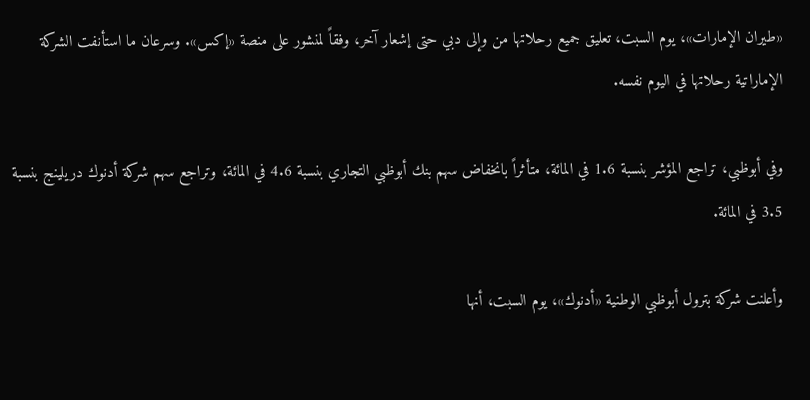«طيران الإمارات»، يوم السبت، تعليق جميع رحلاتها من وإلى دبي حتى إشعار آخر، وفقاً لمنشور على منصة «إكس». وسرعان ما استأنفت الشركة الإماراتية رحلاتها في اليوم نفسه.

وفي أبوظبي، تراجع المؤشر بنسبة 1.6 في المائة، متأثراً بانخفاض سهم بنك أبوظبي التجاري بنسبة 4.6 في المائة، وتراجع سهم شركة أدنوك دريلينج بنسبة 3.5 في المائة.

وأعلنت شركة بترول أبوظبي الوطنية «أدنوك»، يوم السبت، أنها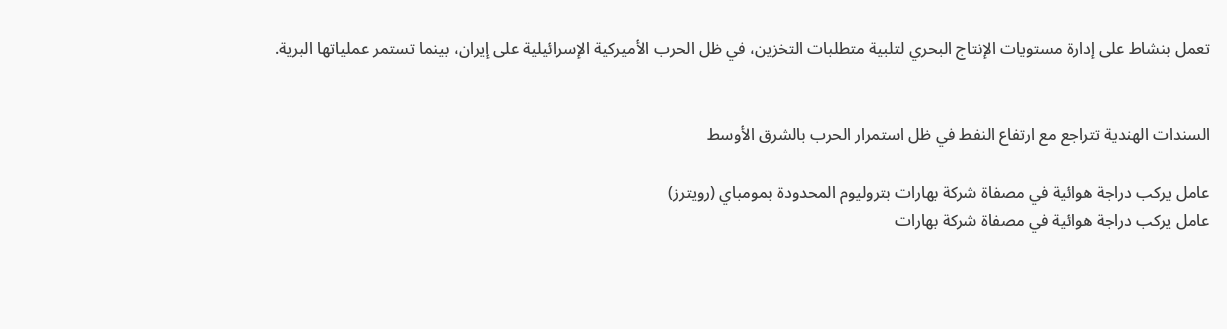تعمل بنشاط على إدارة مستويات الإنتاج البحري لتلبية متطلبات التخزين، في ظل الحرب الأميركية الإسرائيلية على إيران، بينما تستمر عملياتها البرية.


السندات الهندية تتراجع مع ارتفاع النفط في ظل استمرار الحرب بالشرق الأوسط

عامل يركب دراجة هوائية في مصفاة شركة بهارات بتروليوم المحدودة بمومباي (رويترز)
عامل يركب دراجة هوائية في مصفاة شركة بهارات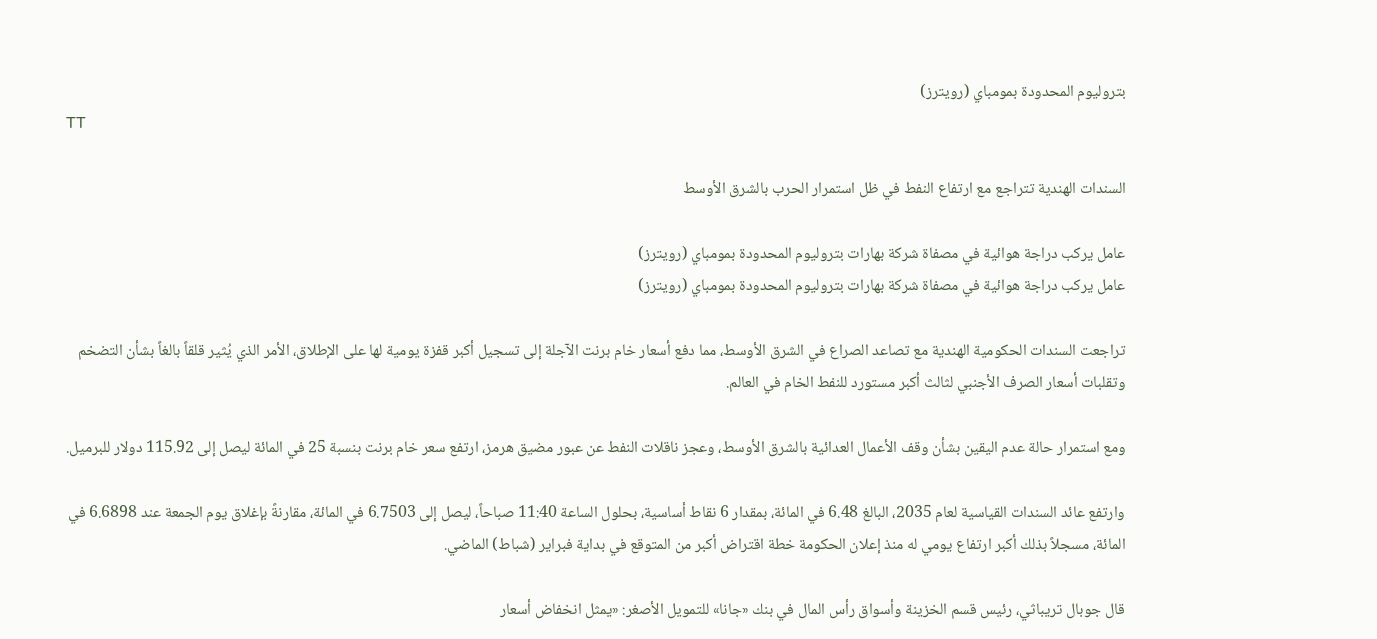بتروليوم المحدودة بمومباي (رويترز)
TT

السندات الهندية تتراجع مع ارتفاع النفط في ظل استمرار الحرب بالشرق الأوسط

عامل يركب دراجة هوائية في مصفاة شركة بهارات بتروليوم المحدودة بمومباي (رويترز)
عامل يركب دراجة هوائية في مصفاة شركة بهارات بتروليوم المحدودة بمومباي (رويترز)

تراجعت السندات الحكومية الهندية مع تصاعد الصراع في الشرق الأوسط، مما دفع أسعار خام برنت الآجلة إلى تسجيل أكبر قفزة يومية لها على الإطلاق، الأمر الذي يُثير قلقاً بالغاً بشأن التضخم وتقلبات أسعار الصرف الأجنبي لثالث أكبر مستورد للنفط الخام في العالم.

ومع استمرار حالة عدم اليقين بشأن وقف الأعمال العدائية بالشرق الأوسط، وعجز ناقلات النفط عن عبور مضيق هرمز، ارتفع سعر خام برنت بنسبة 25 في المائة ليصل إلى 115.92 دولار للبرميل.

وارتفع عائد السندات القياسية لعام 2035، البالغ 6.48 في المائة، بمقدار 6 نقاط أساسية، بحلول الساعة 11:40 صباحاً، ليصل إلى 6.7503 في المائة، مقارنةً بإغلاق يوم الجمعة عند 6.6898 في المائة، مسجلاً بذلك أكبر ارتفاع يومي له منذ إعلان الحكومة خطة اقتراض أكبر من المتوقع في بداية فبراير (شباط) الماضي.

قال جوبال تريباثي، رئيس قسم الخزينة وأسواق رأس المال في بنك «جانا» للتمويل الأصغر: «يمثل انخفاض أسعار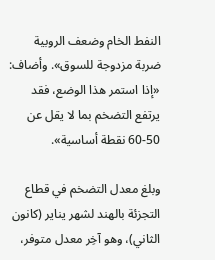النفط الخام وضعف الروبية ضربة مزدوجة للسوق». وأضاف: «إذا استمر هذا الوضع، فقد يرتفع التضخم بما لا يقل عن 50-60 نقطة أساسية».

وبلغ معدل التضخم في قطاع التجزئة بالهند لشهر يناير (كانون الثاني)، وهو آخِر معدل متوفر،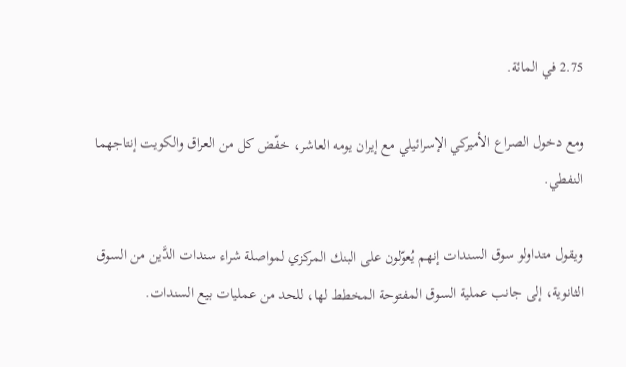2.75 في المائة.

ومع دخول الصراع الأميركي الإسرائيلي مع إيران يومه العاشر، خفّض كل من العراق والكويت إنتاجهما النفطي.

ويقول متداولو سوق السندات إنهم يُعوّلون على البنك المركزي لمواصلة شراء سندات الدَّين من السوق الثانوية، إلى جانب عملية السوق المفتوحة المخطط لها، للحد من عمليات بيع السندات.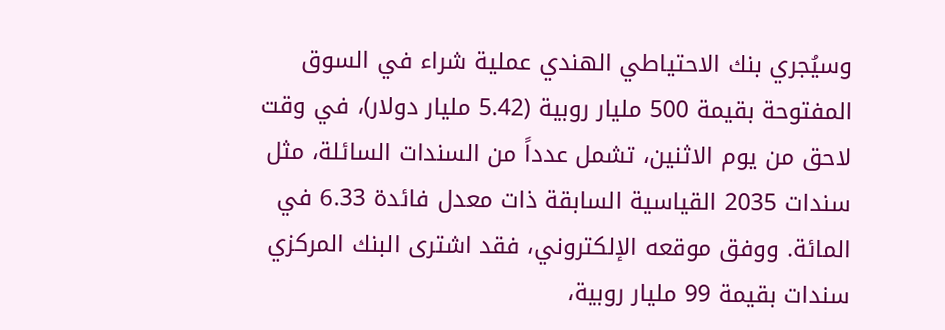وسيُجري بنك الاحتياطي الهندي عملية شراء في السوق المفتوحة بقيمة 500 مليار روبية (5.42 مليار دولار)، في وقت لاحق من يوم الاثنين، تشمل عدداً من السندات السائلة، مثل سندات 2035 القياسية السابقة ذات معدل فائدة 6.33 في المائة. ووفق موقعه الإلكتروني، فقد اشترى البنك المركزي سندات بقيمة 99 مليار روبية،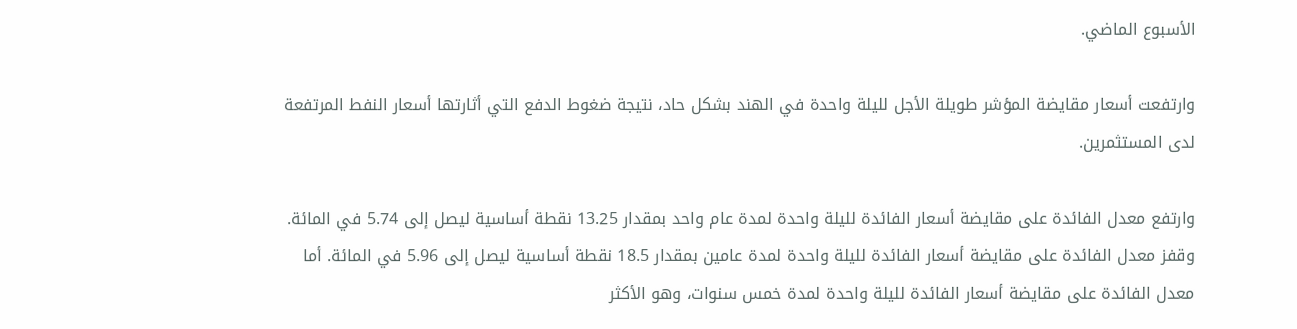الأسبوع الماضي.

وارتفعت أسعار مقايضة المؤشر طويلة الأجل لليلة واحدة في الهند بشكل حاد، نتيجة ضغوط الدفع التي أثارتها أسعار النفط المرتفعة لدى المستثمرين.

وارتفع معدل الفائدة على مقايضة أسعار الفائدة لليلة واحدة لمدة عام واحد بمقدار 13.25 نقطة أساسية ليصل إلى 5.74 في المائة. وقفز معدل الفائدة على مقايضة أسعار الفائدة لليلة واحدة لمدة عامين بمقدار 18.5 نقطة أساسية ليصل إلى 5.96 في المائة. أما معدل الفائدة على مقايضة أسعار الفائدة لليلة واحدة لمدة خمس سنوات، وهو الأكثر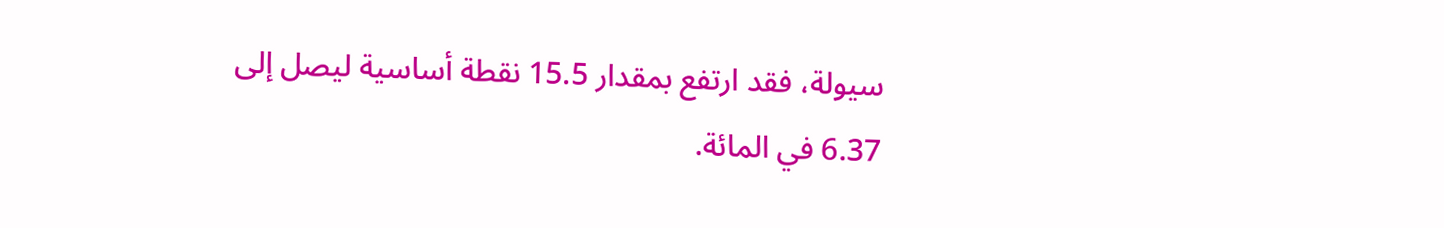سيولة، فقد ارتفع بمقدار 15.5 نقطة أساسية ليصل إلى 6.37 في المائة.